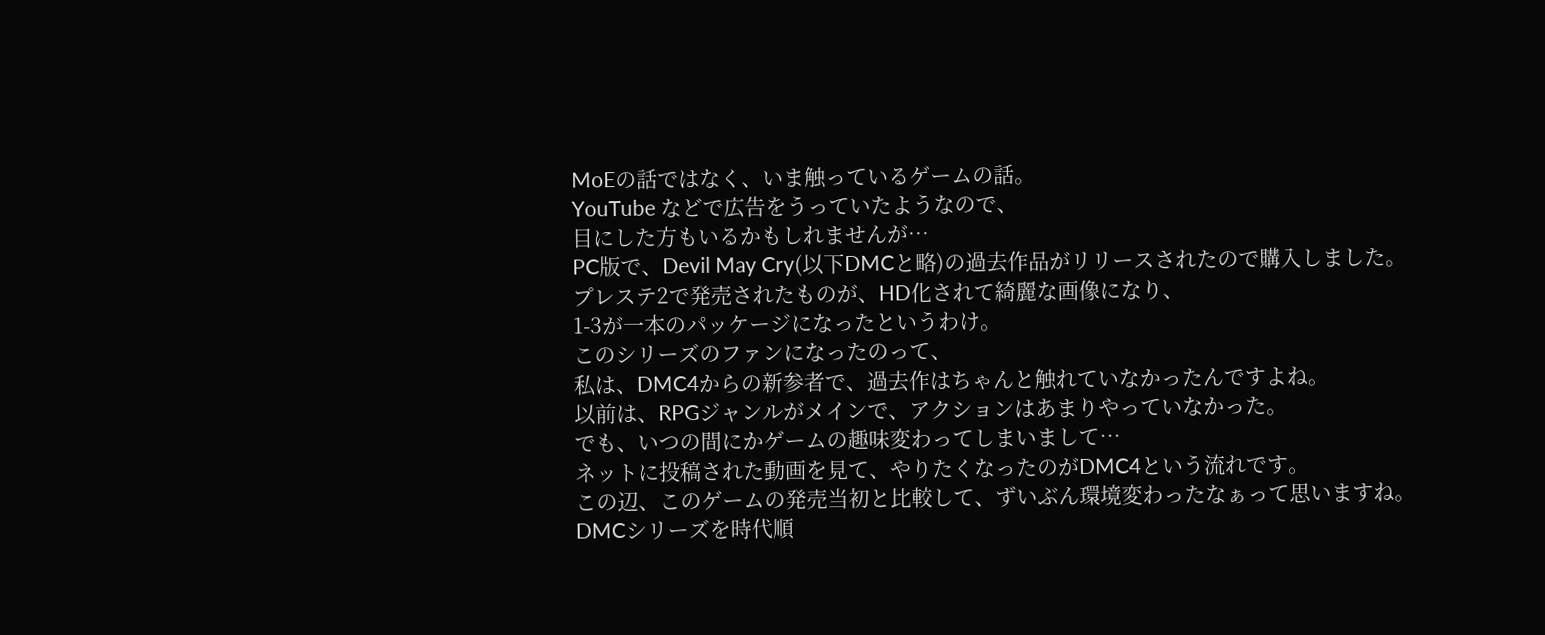MoEの話ではなく、いま触っているゲームの話。
YouTube などで広告をうっていたようなので、
目にした方もいるかもしれませんが…
PC版で、Devil May Cry(以下DMCと略)の過去作品がリリースされたので購入しました。
プレステ2で発売されたものが、HD化されて綺麗な画像になり、
1-3が一本のパッケージになったというわけ。
このシリーズのファンになったのって、
私は、DMC4からの新参者で、過去作はちゃんと触れていなかったんですよね。
以前は、RPGジャンルがメインで、アクションはあまりやっていなかった。
でも、いつの間にかゲームの趣味変わってしまいまして…
ネットに投稿された動画を見て、やりたくなったのがDMC4という流れです。
この辺、このゲームの発売当初と比較して、ずいぶん環境変わったなぁって思いますね。
DMCシリーズを時代順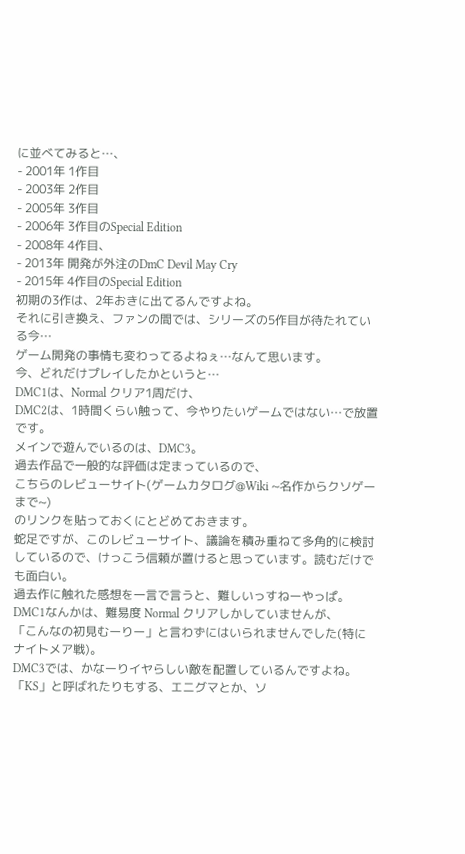に並べてみると…、
- 2001年 1作目
- 2003年 2作目
- 2005年 3作目
- 2006年 3作目のSpecial Edition
- 2008年 4作目、
- 2013年 開発が外注のDmC Devil May Cry
- 2015年 4作目のSpecial Edition
初期の3作は、2年おきに出てるんですよね。
それに引き換え、ファンの間では、シリーズの5作目が待たれている今…
ゲーム開発の事情も変わってるよねぇ…なんて思います。
今、どれだけプレイしたかというと…
DMC1は、Normal クリア1周だけ、
DMC2は、1時間くらい触って、今やりたいゲームではない…で放置です。
メインで遊んでいるのは、DMC3。
過去作品で一般的な評価は定まっているので、
こちらのレビューサイト(ゲームカタログ@Wiki ~名作からクソゲーまで~)
のリンクを貼っておくにとどめておきます。
蛇足ですが、このレビューサイト、議論を積み重ねて多角的に検討しているので、けっこう信頼が置けると思っています。読むだけでも面白い。
過去作に触れた感想を一言で言うと、難しいっすねーやっぱ。
DMC1なんかは、難易度 Normal クリアしかしていませんが、
「こんなの初見むーりー」と言わずにはいられませんでした(特にナイトメア戦)。
DMC3では、かなーりイヤらしい敵を配置しているんですよね。
「KS」と呼ばれたりもする、エニグマとか、ソ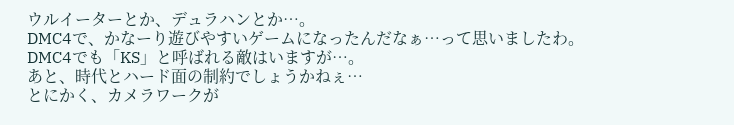ウルイーターとか、デュラハンとか…。
DMC4で、かなーり遊びやすいゲームになったんだなぁ…って思いましたわ。
DMC4でも「KS」と呼ばれる敵はいますが…。
あと、時代とハード面の制約でしょうかねぇ…
とにかく、カメラワークが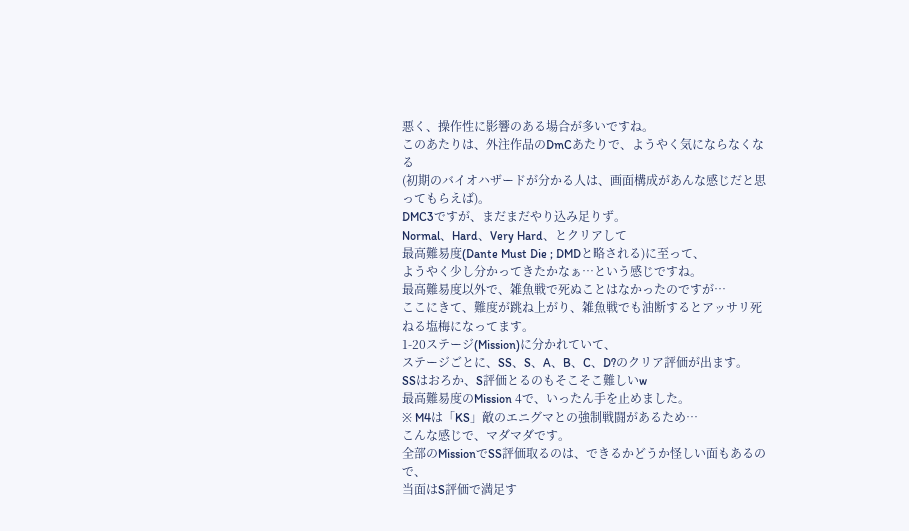悪く、操作性に影響のある場合が多いですね。
このあたりは、外注作品のDmCあたりで、ようやく気にならなくなる
(初期のバイオハザードが分かる人は、画面構成があんな感じだと思ってもらえば)。
DMC3ですが、まだまだやり込み足りず。
Normal、Hard、Very Hard、とクリアして
最高難易度(Dante Must Die ; DMDと略される)に至って、
ようやく少し分かってきたかなぁ…という感じですね。
最高難易度以外で、雑魚戦で死ぬことはなかったのですが…
ここにきて、難度が跳ね上がり、雑魚戦でも油断するとアッサリ死ねる塩梅になってます。
1-20ステージ(Mission)に分かれていて、
ステージごとに、SS、S、A、B、C、D?のクリア評価が出ます。
SSはおろか、S評価とるのもそこそこ難しいw
最高難易度のMission 4で、いったん手を止めました。
※ M4は「KS」敵のエニグマとの強制戦闘があるため…
こんな感じで、マダマダです。
全部のMissionでSS評価取るのは、できるかどうか怪しい面もあるので、
当面はS評価で満足す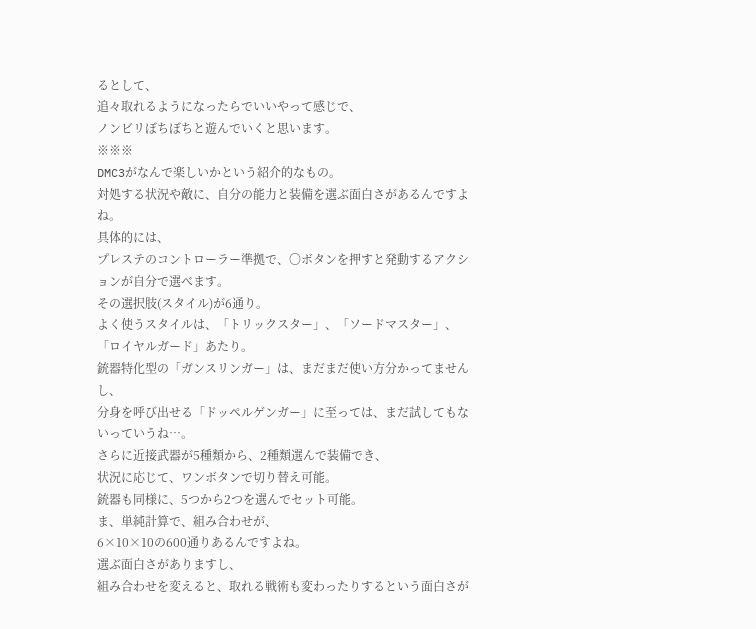るとして、
追々取れるようになったらでいいやって感じで、
ノンビリぼちぼちと遊んでいくと思います。
※※※
DMC3がなんで楽しいかという紹介的なもの。
対処する状況や敵に、自分の能力と装備を選ぶ面白さがあるんですよね。
具体的には、
プレステのコントローラー準拠で、〇ボタンを押すと発動するアクションが自分で選べます。
その選択肢(スタイル)が6通り。
よく使うスタイルは、「トリックスター」、「ソードマスター」、「ロイヤルガード」あたり。
銃器特化型の「ガンスリンガー」は、まだまだ使い方分かってませんし、
分身を呼び出せる「ドッペルゲンガー」に至っては、まだ試してもないっていうね…。
さらに近接武器が5種類から、2種類選んで装備でき、
状況に応じて、ワンボタンで切り替え可能。
銃器も同様に、5つから2つを選んでセット可能。
ま、単純計算で、組み合わせが、
6×10×10の600通りあるんですよね。
選ぶ面白さがありますし、
組み合わせを変えると、取れる戦術も変わったりするという面白さが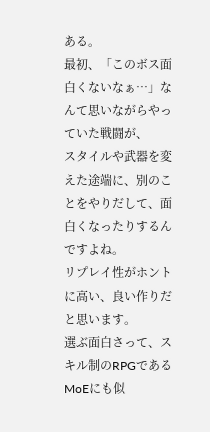ある。
最初、「このボス面白くないなぁ…」なんて思いながらやっていた戦闘が、
スタイルや武器を変えた途端に、別のことをやりだして、面白くなったりするんですよね。
リプレイ性がホントに高い、良い作りだと思います。
選ぶ面白さって、スキル制のRPGである MoEにも似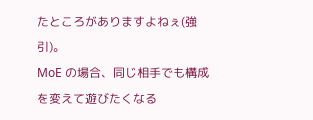たところがありますよねぇ(強引)。
MoE の場合、同じ相手でも構成を変えて遊びたくなる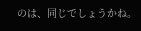のは、同じでしょうかね。